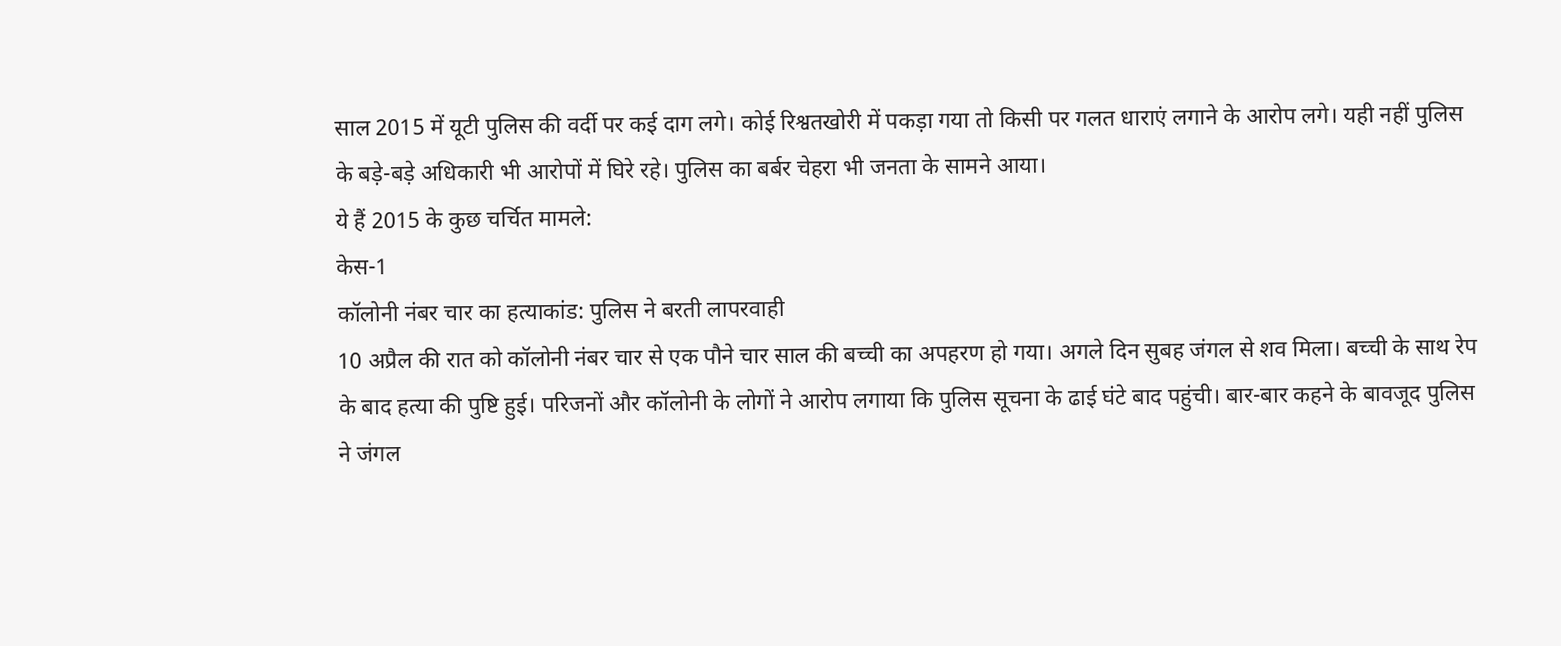साल 2015 में यूटी पुलिस की वर्दी पर कई दाग लगे। कोई रिश्वतखोरी में पकड़ा गया तो किसी पर गलत धाराएं लगाने के आरोप लगे। यही नहीं पुलिस के बड़े-बड़े अधिकारी भी आरोपों में घिरे रहे। पुलिस का बर्बर चेहरा भी जनता के सामने आया।
ये हैं 2015 के कुछ चर्चित मामले:
केस-1
कॉलोनी नंबर चार का हत्याकांड: पुलिस ने बरती लापरवाही
10 अप्रैल की रात को कॉलोनी नंबर चार से एक पौने चार साल की बच्ची का अपहरण हो गया। अगले दिन सुबह जंगल से शव मिला। बच्ची के साथ रेप के बाद हत्या की पुष्टि हुई। परिजनों और कॉलोनी के लोगों ने आरोप लगाया कि पुलिस सूचना के ढाई घंटे बाद पहुंची। बार-बार कहने के बावजूद पुलिस ने जंगल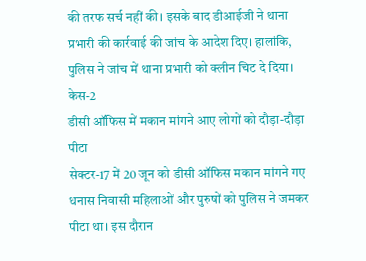की तरफ सर्च नहीं की। इसके बाद डीआईजी ने थाना प्रभारी की कार्रवाई की जांच के आदेश दिए। हालांकि, पुलिस ने जांच में थाना प्रभारी को क्लीन चिट दे दिया।
केस-2
डीसी ऑफिस में मकान मांगने आए लोगों को दौड़ा-दौड़ा पीटा
सेक्टर-17 में 20 जून को डीसी ऑफिस मकान मांगने गए धनास निवासी महिलाओं और पुरुषों को पुलिस ने जमकर पीटा था। इस दौरान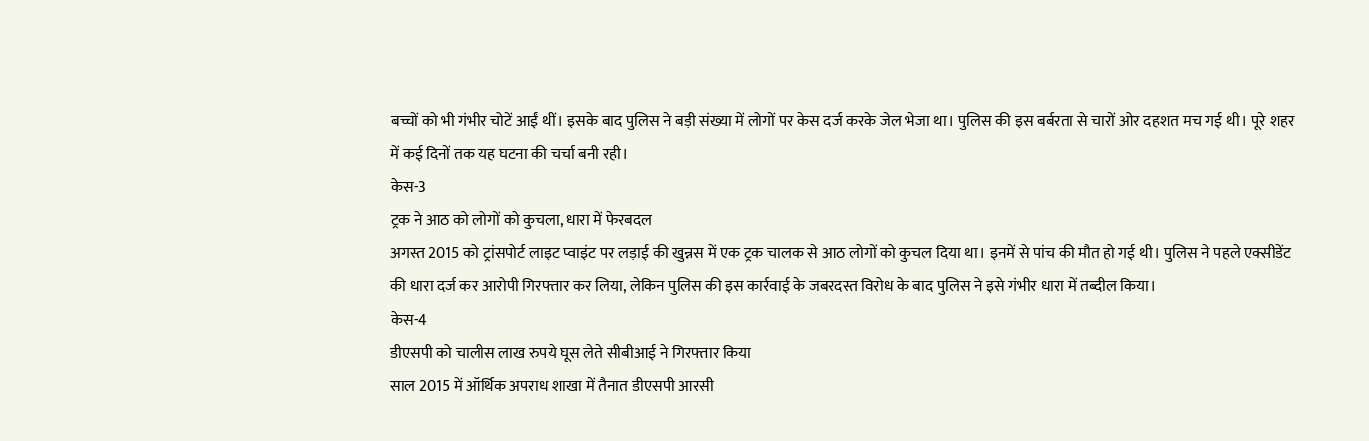बच्चों को भी गंभीर चोटें आईं थीं। इसके बाद पुलिस ने बड़ी संख्या में लोगों पर केस दर्ज करके जेल भेजा था। पुलिस की इस बर्बरता से चारों ओर दहशत मच गई थी। पूरे शहर में कई दिनों तक यह घटना की चर्चा बनी रही।
केस-3
ट्रक ने आठ को लोगों को कुचला, धारा में फेरबदल
अगस्त 2015 को ट्रांसपोर्ट लाइट प्वाइंट पर लड़ाई की खुन्नस में एक ट्रक चालक से आठ लोगों को कुचल दिया था। इनमें से पांच की मौत हो गई थी। पुलिस ने पहले एक्सीडेंट की धारा दर्ज कर आरोपी गिरफ्तार कर लिया, लेकिन पुलिस की इस कार्रवाई के जबरदस्त विरोध के बाद पुलिस ने इसे गंभीर धारा में तब्दील किया।
केस-4
डीएसपी को चालीस लाख रुपये घूस लेते सीबीआई ने गिरफ्तार किया
साल 2015 में ऑर्थिक अपराध शाखा में तैनात डीएसपी आरसी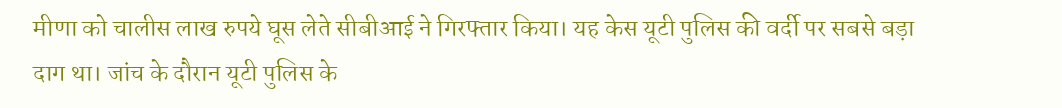मीणा को चालीस लाख रुपये घूस लेते सीबीआई ने गिरफ्तार किया। यह केस यूटी पुलिस की वर्दी पर सबसे बड़ा दाग था। जांच के दौरान यूटी पुलिस के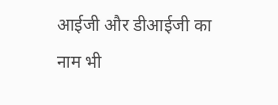आईजी और डीआईजी का नाम भी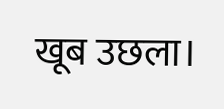खूब उछला।